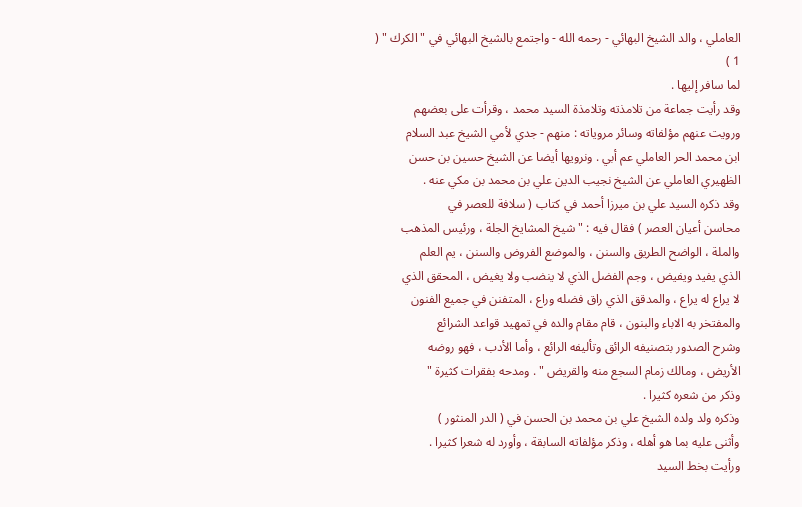العاملي ، والد الشيخ البهائي - رحمه الله - واجتمع بالشيخ البهائي في " الكرك " ( 1 )
لما سافر إليها .
وقد رأيت جماعة من تلامذته وتلامذة السيد محمد ، وقرأت على بعضهم
ورويت عنهم مؤلفاته وسائر مروياته : منهم - جدي لأمي الشيخ عبد السلام
ابن محمد الحر العاملي عم أبي . ونرويها أيضا عن الشيخ حسين بن حسن
الظهيري العاملي عن الشيخ نجيب الدين علي بن محمد بن مكي عنه .
وقد ذكره السيد علي بن ميرزا أحمد في كتاب ( سلافة للعصر في
محاسن أعيان العصر ) فقال فيه : " شيخ المشايخ الجلة ، ورئيس المذهب
والملة ، الواضح الطريق والسنن ، والموضع الفروض والسنن ، يم العلم
الذي يفيد ويفيض ، وجم الفضل الذي لا ينضب ولا يغيض ، المحقق الذي
لا يراع له يراع ، والمدقق الذي راق فضله وراع ، المتفنن في جميع الفنون
والمفتخر به الاباء والبنون ، قام مقام والده في تمهيد قواعد الشرائع
وشرح الصدور بتصنيفه الرائق وتأليفه الرائع ، وأما الأدب ، فهو روضه
الأريض ، ومالك زمام السجع منه والقريض " . ومدحه بفقرات كثيرة "
وذكر من شعره كثيرا .
وذكره ولد ولده الشيخ علي بن محمد بن الحسن في ( الدر المنثور )
وأثنى عليه بما هو أهله ، وذكر مؤلفاته السابقة ، وأورد له شعرا كثيرا .
ورأيت بخط السيد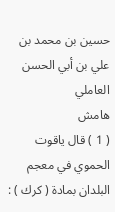حسين بن محمد بن علي بن أبي الحسن العاملي
هامش
( 1 ) قال ياقوت الحموي في معجم البلدان بمادة ( كرك ) :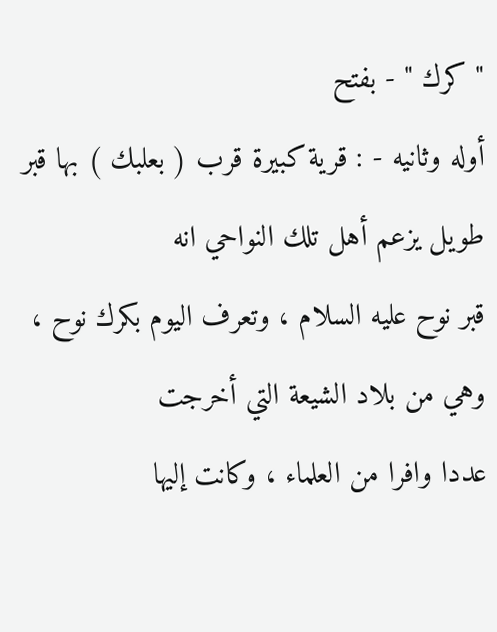" كرك " - بفتح
أوله وثانيه - : قرية كبيرة قرب ( بعلبك ) بها قبر طويل يزعم أهل تلك النواحي انه
قبر نوح عليه السلام ، وتعرف اليوم بكرك نوح ، وهي من بلاد الشيعة التي أخرجت
عددا وافرا من العلماء ، وكانت إليها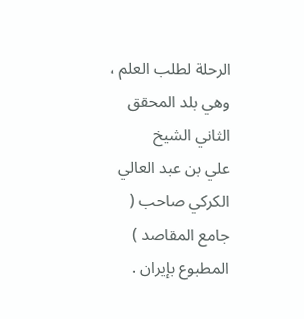الرحلة لطلب العلم ، وهي بلد المحقق الثاني الشيخ
علي بن عبد العالي الكركي صاحب ( جامع المقاصد ) المطبوع بإيران .